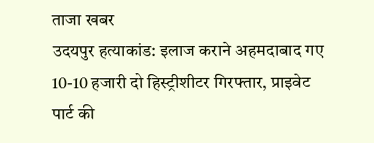ताजा खबर
उदयपुर हत्याकांड: इलाज कराने अहमदाबाद गए 10-10 हजारी दो हिस्ट्रीशीटर गिरफ्तार, प्राइवेट पार्ट की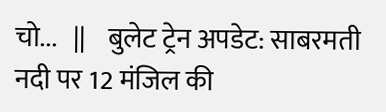चो...   ||    बुलेट ट्रेन अपडेट: साबरमती नदी पर 12 मंजिल की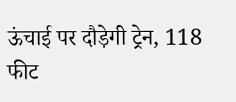ऊंचाई पर दौड़ेगी ट्रेन, 118 फीट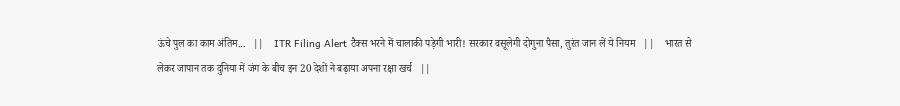ऊंचे पुल का काम अंतिम...   ||    ITR Filing Alert टैक्स भरने में चालाकी पड़ेगी भारी! सरकार वसूलेगी दोगुना पैसा, तुरंत जान लें ये नियम   ||    भारत से लेकर जापान तक दुनिया में जंग के बीच इन 20 देशों ने बढ़ाया अपना रक्षा खर्च   ||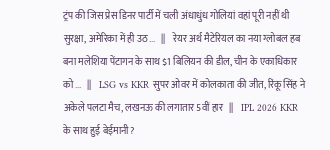ट्रंप की जिस प्रेस डिनर पार्टी में चली अंधाधुंध गोलियां वहां पूरी नहीं थी सुरक्षा, अमेरिका में ही उठ...   ||    रेयर अर्थ मैटेरियल का नया ग्लोबल हब बना मलेशिया पेंटागन के साथ $1 बिलियन की डील, चीन के एकाधिकार को ...   ||    LSG vs KKR सुपर ओवर में कोलकाता की जीत, रिंकू सिंह ने अकेले पलटा मैच, लखनऊ की लगातार 5वीं हार   ||    IPL 2026 KKR के साथ हुई बेईमानी?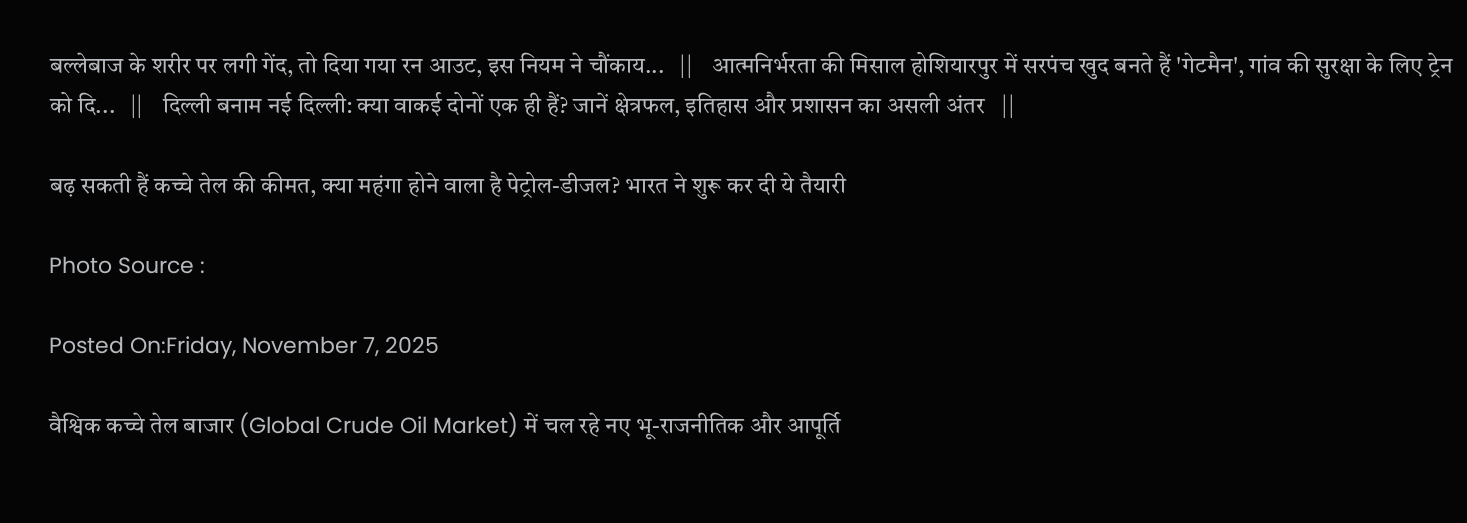बल्लेबाज के शरीर पर लगी गेंद, तो दिया गया रन आउट, इस नियम ने चौंकाय...   ||    आत्मनिर्भरता की मिसाल होशियारपुर में सरपंच खुद बनते हैं 'गेटमैन', गांव की सुरक्षा के लिए ट्रेन को दि...   ||    दिल्ली बनाम नई दिल्ली: क्या वाकई दोनों एक ही हैं? जानें क्षेत्रफल, इतिहास और प्रशासन का असली अंतर   ||

बढ़ सकती हैं कच्‍चे तेल की कीमत, क्‍या महंगा होने वाला है पेट्रोल-डीजल? भारत ने शुरू कर दी ये तैयारी

Photo Source :

Posted On:Friday, November 7, 2025

वैश्विक कच्चे तेल बाजार (Global Crude Oil Market) में चल रहे नए भू-राजनीतिक और आपूर्ति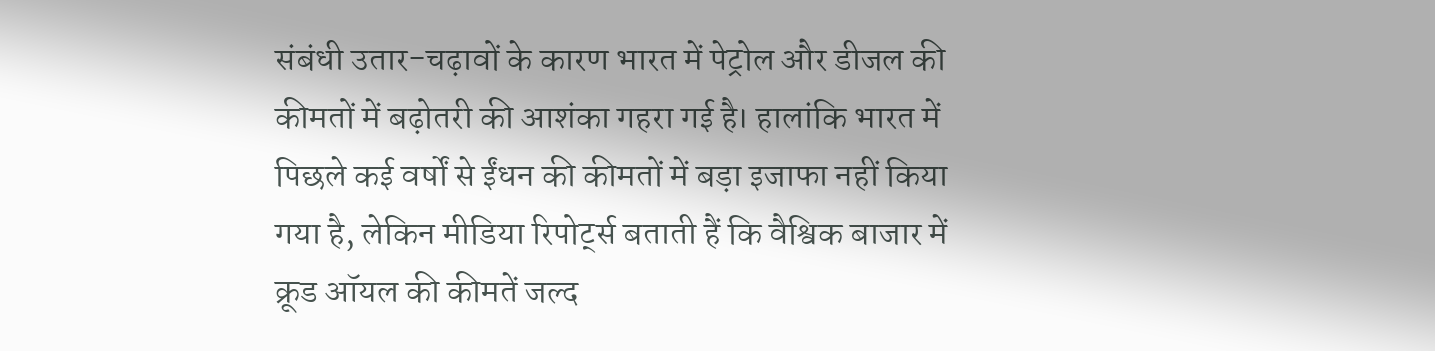संबंधी उतार-चढ़ावों के कारण भारत में पेट्रोल और डीजल की कीमतों में बढ़ोतरी की आशंका गहरा गई है। हालांकि भारत में पिछले कई वर्षों से ईंधन की कीमतों में बड़ा इजाफा नहीं किया गया है, लेकिन मीडिया रिपोर्ट्स बताती हैं कि वैश्विक बाजार में क्रूड ऑयल की कीमतें जल्द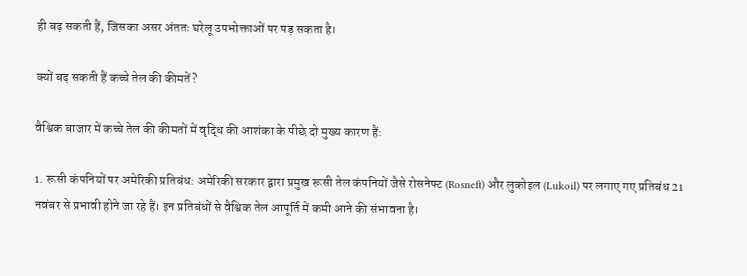ही बढ़ सकती हैं, जिसका असर अंततः घरेलू उपभोक्ताओं पर पड़ सकता है।

क्यों बढ़ सकती हैं कच्चे तेल की कीमतें?

वैश्विक बाजार में कच्चे तेल की कीमतों में वृद्धि की आशंका के पीछे दो मुख्य कारण हैं:

1. रूसी कंपनियों पर अमेरिकी प्रतिबंध: अमेरिकी सरकार द्वारा प्रमुख रूसी तेल कंपनियों जैसे रोसनेफ्ट (Rosneft) और लुकोइल (Lukoil) पर लगाए गए प्रतिबंध 21 नवंबर से प्रभावी होने जा रहे हैं। इन प्रतिबंधों से वैश्विक तेल आपूर्ति में कमी आने की संभावना है।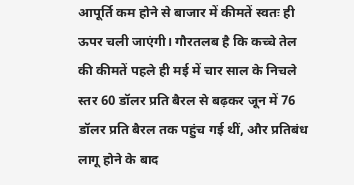आपूर्ति कम होने से बाजार में कीमतें स्वतः ही ऊपर चली जाएंगी। गौरतलब है कि कच्चे तेल की कीमतें पहले ही मई में चार साल के निचले स्तर 60 डॉलर प्रति बैरल से बढ़कर जून में 76 डॉलर प्रति बैरल तक पहुंच गई थीं, और प्रतिबंध लागू होने के बाद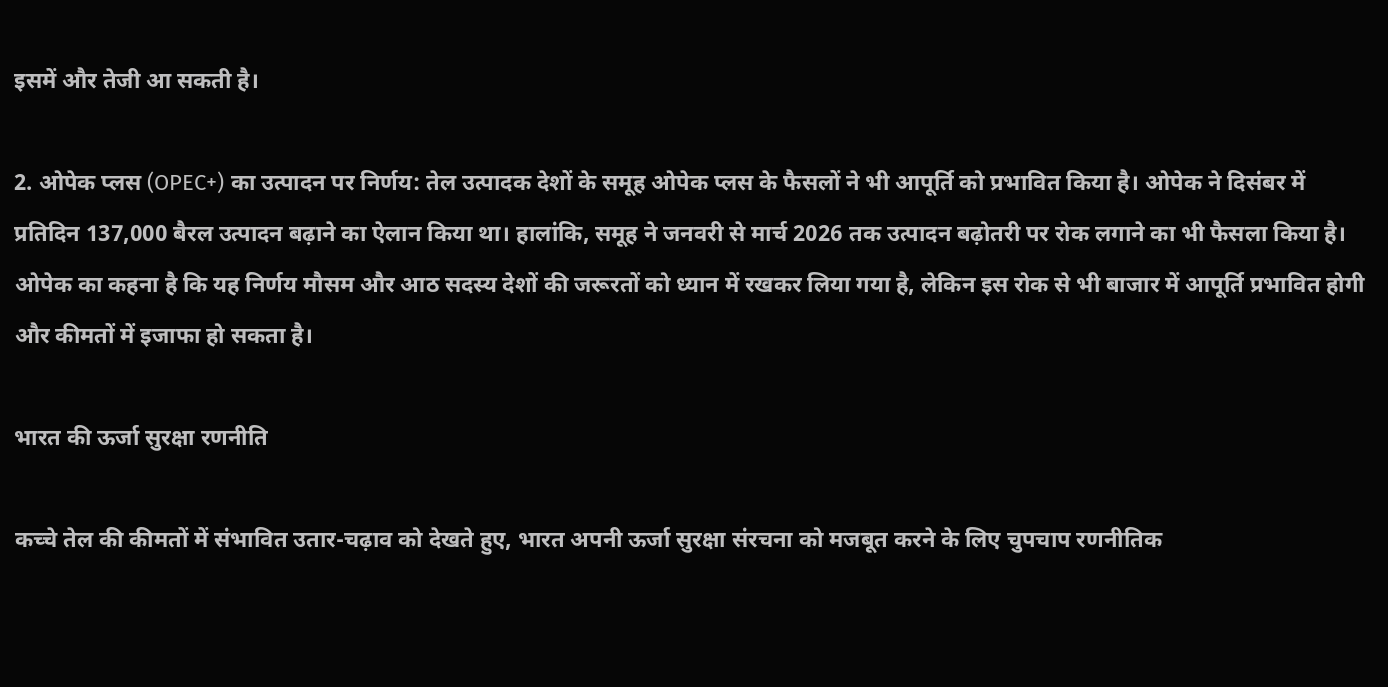इसमें और तेजी आ सकती है।

2. ओपेक प्लस (OPEC+) का उत्पादन पर निर्णय: तेल उत्पादक देशों के समूह ओपेक प्लस के फैसलों ने भी आपूर्ति को प्रभावित किया है। ओपेक ने दिसंबर में प्रतिदिन 137,000 बैरल उत्पादन बढ़ाने का ऐलान किया था। हालांकि, समूह ने जनवरी से मार्च 2026 तक उत्पादन बढ़ोतरी पर रोक लगाने का भी फैसला किया है। ओपेक का कहना है कि यह निर्णय मौसम और आठ सदस्य देशों की जरूरतों को ध्यान में रखकर लिया गया है, लेकिन इस रोक से भी बाजार में आपूर्ति प्रभावित होगी और कीमतों में इजाफा हो सकता है।

भारत की ऊर्जा सुरक्षा रणनीति

कच्चे तेल की कीमतों में संभावित उतार-चढ़ाव को देखते हुए, भारत अपनी ऊर्जा सुरक्षा संरचना को मजबूत करने के लिए चुपचाप रणनीतिक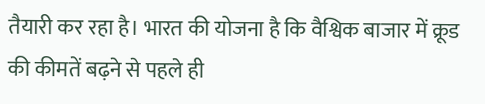तैयारी कर रहा है। भारत की योजना है कि वैश्विक बाजार में क्रूड की कीमतें बढ़ने से पहले ही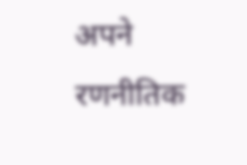अपने रणनीतिक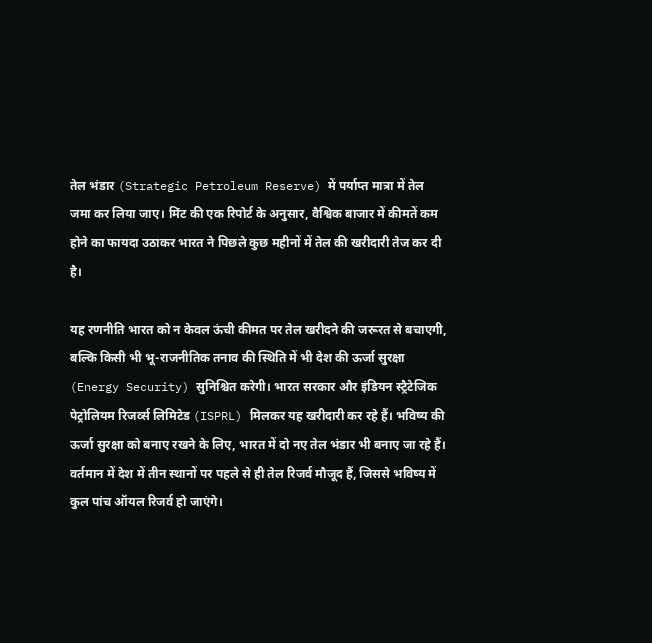तेल भंडार (Strategic Petroleum Reserve) में पर्याप्त मात्रा में तेल जमा कर लिया जाए। मिंट की एक रिपोर्ट के अनुसार, वैश्विक बाजार में कीमतें कम होने का फायदा उठाकर भारत ने पिछले कुछ महीनों में तेल की खरीदारी तेज कर दी है।

यह रणनीति भारत को न केवल ऊंची कीमत पर तेल खरीदने की जरूरत से बचाएगी, बल्कि किसी भी भू-राजनीतिक तनाव की स्थिति में भी देश की ऊर्जा सुरक्षा (Energy Security) सुनिश्चित करेगी। भारत सरकार और इंडियन स्ट्रैटेजिक पेट्रोलियम रिजर्व्स लिमिटेड (ISPRL) मिलकर यह खरीदारी कर रहे हैं। भविष्य की ऊर्जा सुरक्षा को बनाए रखने के लिए, भारत में दो नए तेल भंडार भी बनाए जा रहे हैं। वर्तमान में देश में तीन स्थानों पर पहले से ही तेल रिजर्व मौजूद हैं, जिससे भविष्य में कुल पांच ऑयल रिजर्व हो जाएंगे।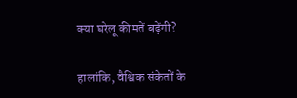क्या घरेलू कीमतें बढ़ेंगी?

हालांकि, वैश्विक संकेतों के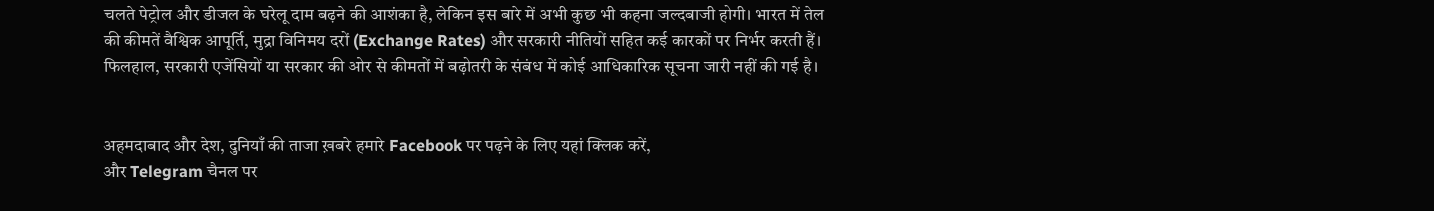चलते पेट्रोल और डीजल के घरेलू दाम बढ़ने की आशंका है, लेकिन इस बारे में अभी कुछ भी कहना जल्दबाजी होगी। भारत में तेल की कीमतें वैश्विक आपूर्ति, मुद्रा विनिमय दरों (Exchange Rates) और सरकारी नीतियों सहित कई कारकों पर निर्भर करती हैं। फिलहाल, सरकारी एजेंसियों या सरकार की ओर से कीमतों में बढ़ोतरी के संबंध में कोई आधिकारिक सूचना जारी नहीं की गई है।


अहमदाबाद और देश, दुनियाँ की ताजा ख़बरे हमारे Facebook पर पढ़ने के लिए यहां क्लिक करें,
और Telegram चैनल पर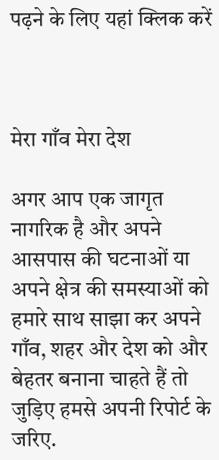पढ़ने के लिए यहां क्लिक करें



मेरा गाँव मेरा देश

अगर आप एक जागृत नागरिक है और अपने आसपास की घटनाओं या अपने क्षेत्र की समस्याओं को हमारे साथ साझा कर अपने गाँव, शहर और देश को और बेहतर बनाना चाहते हैं तो जुड़िए हमसे अपनी रिपोर्ट के जरिए.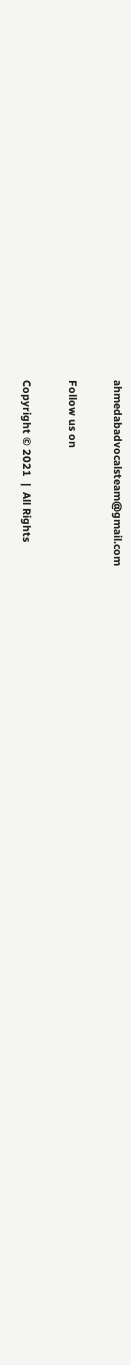ahmedabadvocalsteam@gmail.com

Follow us on

Copyright © 2021  |  All Rights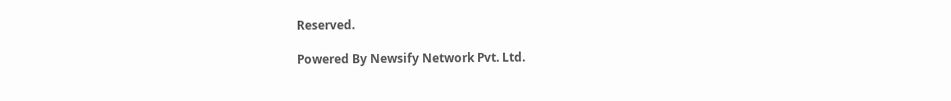Reserved.

Powered By Newsify Network Pvt. Ltd.